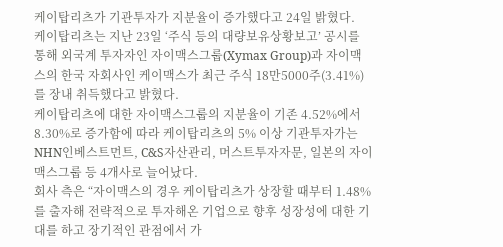케이탑리츠가 기관투자가 지분율이 증가했다고 24일 밝혔다.
케이탑리츠는 지난 23일 ‘주식 등의 대량보유상황보고’ 공시를 통해 외국계 투자자인 자이맥스그룹(Xymax Group)과 자이맥스의 한국 자회사인 케이맥스가 최근 주식 18만5000주(3.41%)를 장내 취득했다고 밝혔다.
케이탑리츠에 대한 자이맥스그룹의 지분율이 기존 4.52%에서 8.30%로 증가함에 따라 케이탑리츠의 5% 이상 기관투자가는 NHN인베스트먼트, C&S자산관리, 머스트투자자문, 일본의 자이맥스그룹 등 4개사로 늘어났다.
회사 측은 “자이맥스의 경우 케이탑리츠가 상장할 때부터 1.48%를 출자해 전략적으로 투자해온 기업으로 향후 성장성에 대한 기대를 하고 장기적인 관점에서 가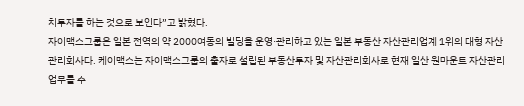치투자를 하는 것으로 보인다”고 밝혔다.
자이맥스그룹은 일본 전역의 약 2000여동의 빌딩을 운영·관리하고 있는 일본 부동산 자산관리업계 1위의 대형 자산관리회사다. 케이맥스는 자이맥스그룹의 출자로 설립된 부동산투자 및 자산관리회사로 현재 일산 원마운트 자산관리업무를 수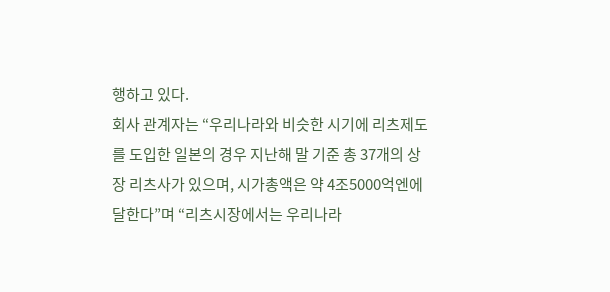행하고 있다.
회사 관계자는 “우리나라와 비슷한 시기에 리츠제도를 도입한 일본의 경우 지난해 말 기준 총 37개의 상장 리츠사가 있으며, 시가총액은 약 4조5000억엔에 달한다”며 “리츠시장에서는 우리나라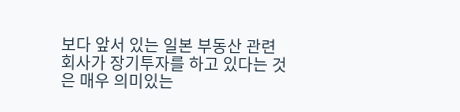보다 앞서 있는 일본 부동산 관련회사가 장기투자를 하고 있다는 것은 매우 의미있는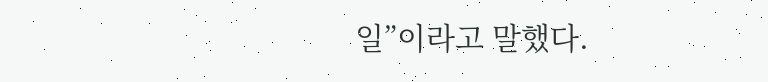일”이라고 말했다.